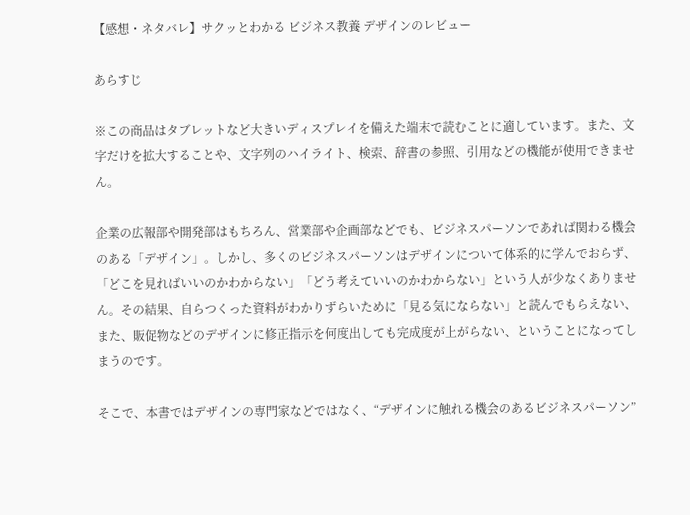【感想・ネタバレ】サクッとわかる ビジネス教養 デザインのレビュー

あらすじ

※この商品はタブレットなど大きいディスプレイを備えた端末で読むことに適しています。また、文字だけを拡大することや、文字列のハイライト、検索、辞書の参照、引用などの機能が使用できません。

企業の広報部や開発部はもちろん、営業部や企画部などでも、ビジネスパーソンであれば関わる機会のある「デザイン」。しかし、多くのビジネスパーソンはデザインについて体系的に学んでおらず、「どこを見ればいいのかわからない」「どう考えていいのかわからない」という人が少なくありません。その結果、自らつくった資料がわかりずらいために「見る気にならない」と読んでもらえない、また、販促物などのデザインに修正指示を何度出しても完成度が上がらない、ということになってしまうのです。

そこで、本書ではデザインの専門家などではなく、“デザインに触れる機会のあるビジネスパーソン”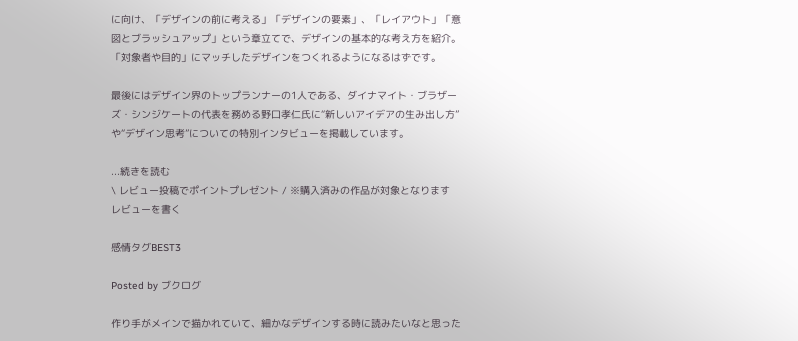に向け、「デザインの前に考える」「デザインの要素」、「レイアウト」「意図とブラッシュアップ」という章立てで、デザインの基本的な考え方を紹介。「対象者や目的」にマッチしたデザインをつくれるようになるはずです。

最後にはデザイン界のトップランナーの1人である、ダイナマイト・ブラザーズ・シンジケートの代表を務める野口孝仁氏に“新しいアイデアの生み出し方”や“デザイン思考”についての特別インタビューを掲載しています。

...続きを読む
\ レビュー投稿でポイントプレゼント / ※購入済みの作品が対象となります
レビューを書く

感情タグBEST3

Posted by ブクログ

作り手がメインで描かれていて、細かなデザインする時に読みたいなと思った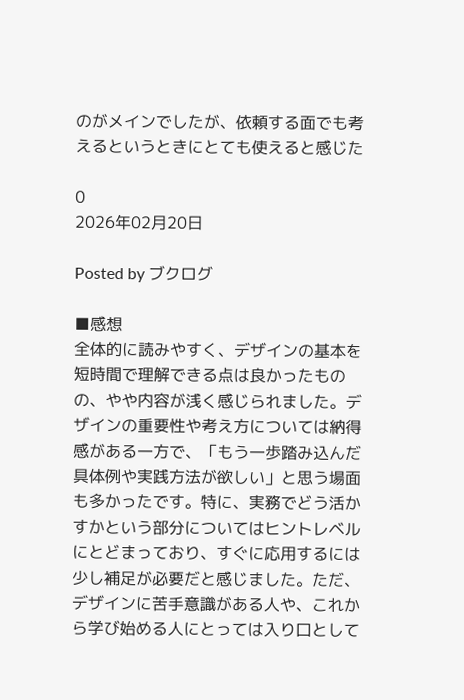のがメインでしたが、依頼する面でも考えるというときにとても使えると感じた

0
2026年02月20日

Posted by ブクログ

■感想
全体的に読みやすく、デザインの基本を短時間で理解できる点は良かったものの、やや内容が浅く感じられました。デザインの重要性や考え方については納得感がある一方で、「もう一歩踏み込んだ具体例や実践方法が欲しい」と思う場面も多かったです。特に、実務でどう活かすかという部分についてはヒントレベルにとどまっており、すぐに応用するには少し補足が必要だと感じました。ただ、デザインに苦手意識がある人や、これから学び始める人にとっては入り口として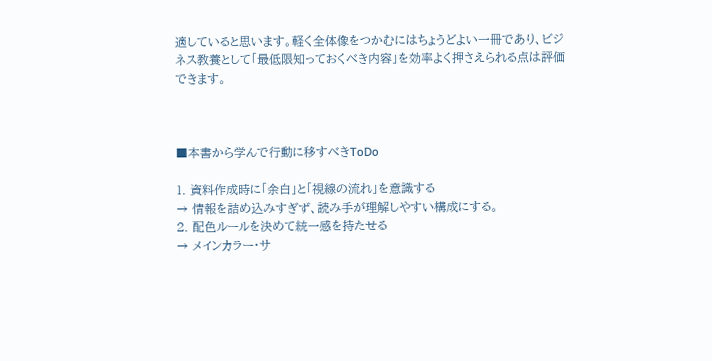適していると思います。軽く全体像をつかむにはちょうどよい一冊であり、ビジネス教養として「最低限知っておくべき内容」を効率よく押さえられる点は評価できます。



■本書から学んで行動に移すべきToDo

1. 資料作成時に「余白」と「視線の流れ」を意識する
→ 情報を詰め込みすぎず、読み手が理解しやすい構成にする。
2. 配色ルールを決めて統一感を持たせる
→ メインカラー・サ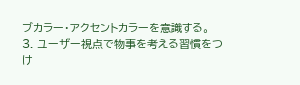ブカラー・アクセントカラーを意識する。
3. ユーザー視点で物事を考える習慣をつけ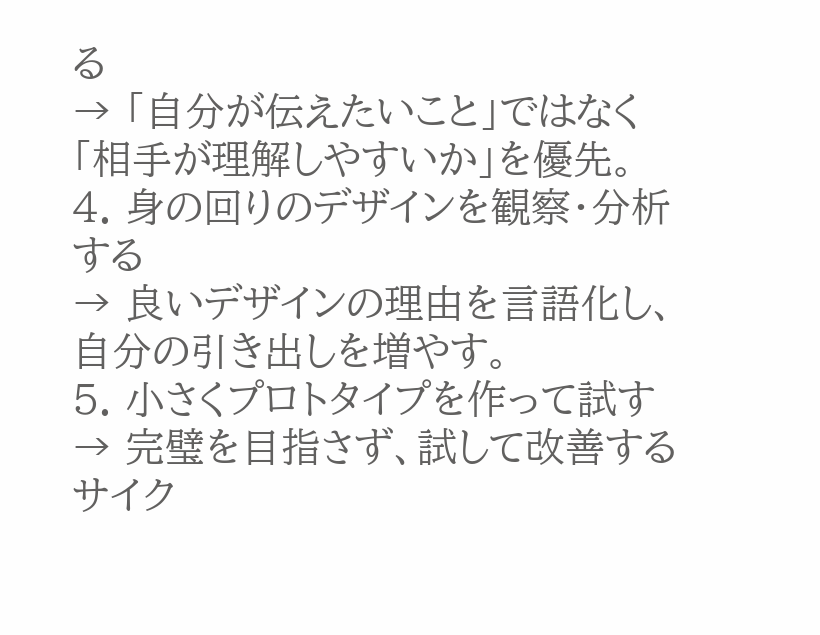る
→ 「自分が伝えたいこと」ではなく「相手が理解しやすいか」を優先。
4. 身の回りのデザインを観察・分析する
→ 良いデザインの理由を言語化し、自分の引き出しを増やす。
5. 小さくプロトタイプを作って試す
→ 完璧を目指さず、試して改善するサイク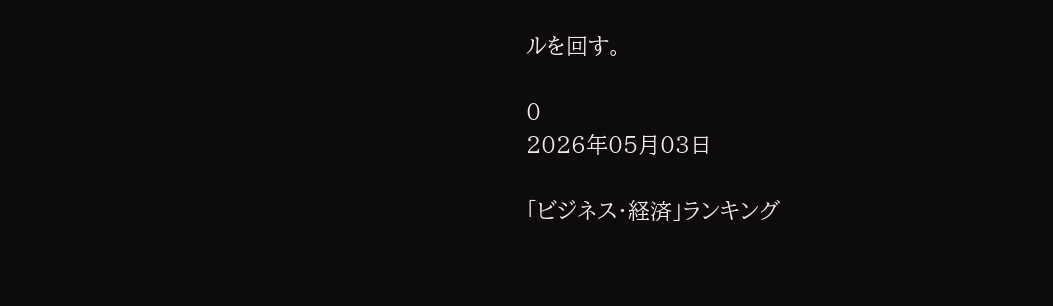ルを回す。

0
2026年05月03日

「ビジネス・経済」ランキング